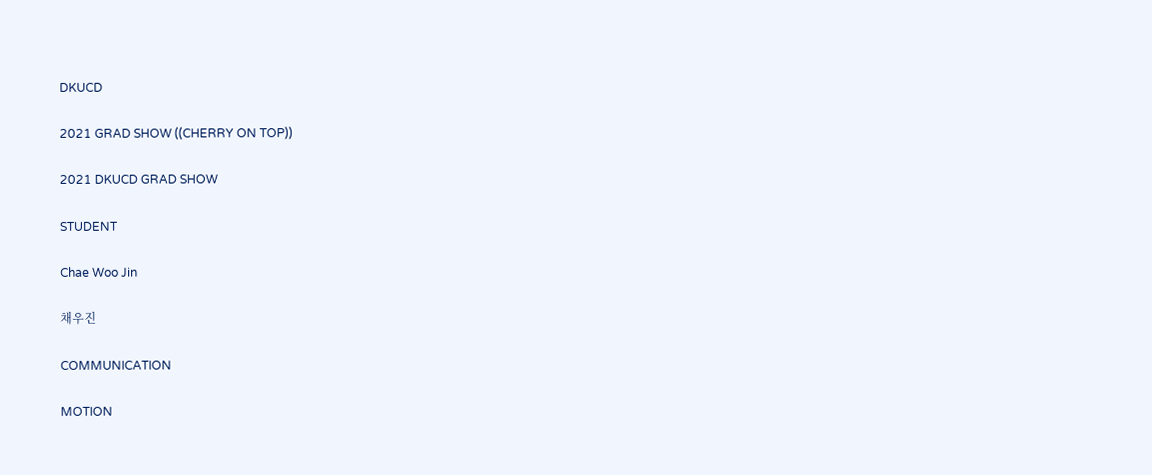DKUCD

2021 GRAD SHOW ((CHERRY ON TOP))

2021 DKUCD GRAD SHOW

STUDENT

Chae Woo Jin

채우진

COMMUNICATION

MOTION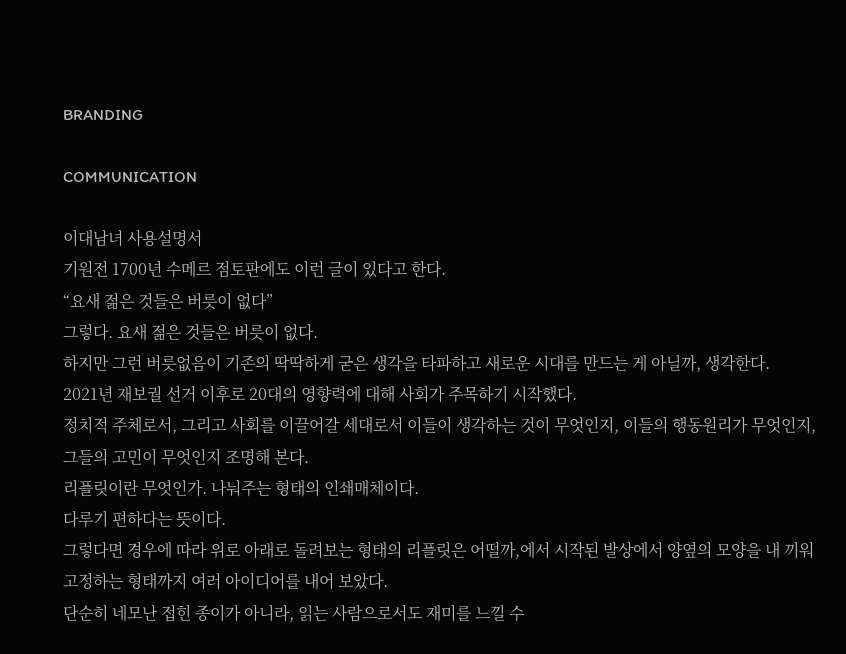BRANDING

COMMUNICATION

이대남녀 사용설명서
기원전 1700년 수메르 점토판에도 이런 글이 있다고 한다.
“요새 젊은 것들은 버릇이 없다”
그렇다. 요새 젊은 것들은 버릇이 없다.
하지만 그런 버릇없음이 기존의 딱딱하게 굳은 생각을 타파하고 새로운 시대를 만드는 게 아닐까, 생각한다.
2021년 재보궐 선거 이후로 20대의 영향력에 대해 사회가 주목하기 시작했다.
정치적 주체로서, 그리고 사회를 이끌어갈 세대로서 이들이 생각하는 것이 무엇인지, 이들의 행동원리가 무엇인지, 그들의 고민이 무엇인지 조명해 본다.
리플릿이란 무엇인가. 나눠주는 형태의 인쇄매체이다.
다루기 편하다는 뜻이다.
그렇다면 경우에 따라 위로 아래로 돌려보는 형태의 리플릿은 어떨까,에서 시작된 발상에서 양옆의 모양을 내 끼워 고정하는 형태까지 여러 아이디어를 내어 보았다.
단순히 네모난 접힌 종이가 아니라, 읽는 사람으로서도 재미를 느낄 수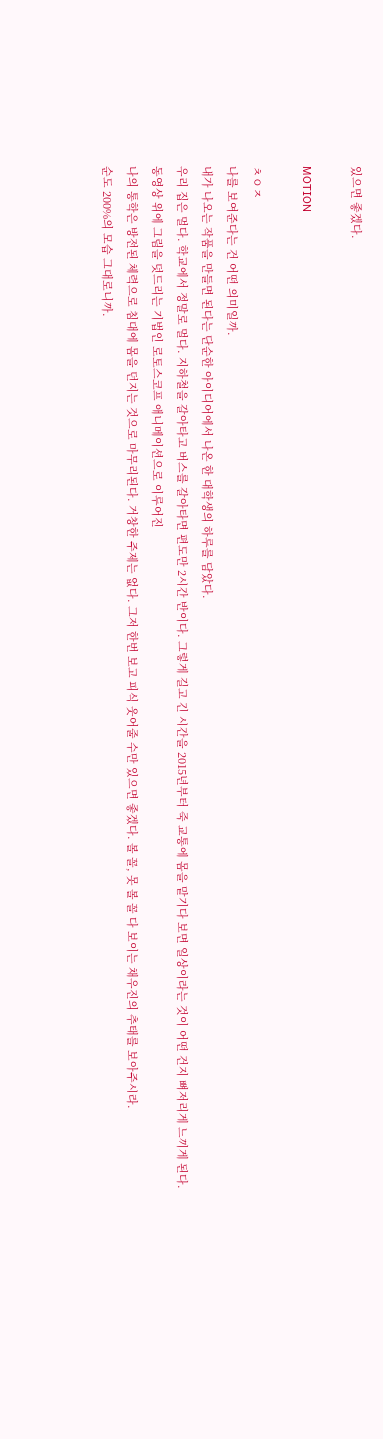있으면 좋겠다.

MOTION

ㅊㅇㅈ
나를 보여준다는 건 어떤 의미일까.
내가 나오는 작품을 만들면 된다는 단순한 아이디어에서 나온 한 대학생의 하루를 담았다.
우리 집은 멀다. 학교에서 정말로 멀다. 지하철을 갈아타고 버스를 갈아타면 편도만 2시간 반이다. 그렇게 길고 긴 시간을 2015년부터 죽 교통에 몸을 맡기다 보면 일상이라는 것이 어떤 건지 뼈저리게 느끼게 된다.
동영상 위에 그림을 덧드리는 기법인 로토스코프 애니메이션으로 이루어진
나의 통학은 방전된 체력으로 침대에 몸을 던지는 것으로 마무리된다. 거창한 주제는 없다. 그저 한번 보고 피식 웃어줄 수만 있으면 좋겠다. 볼 꼴, 못 볼 꼴 다 보이는 채우진의 추태를 보아주시라.
순도 200%의 모습 그대로니까.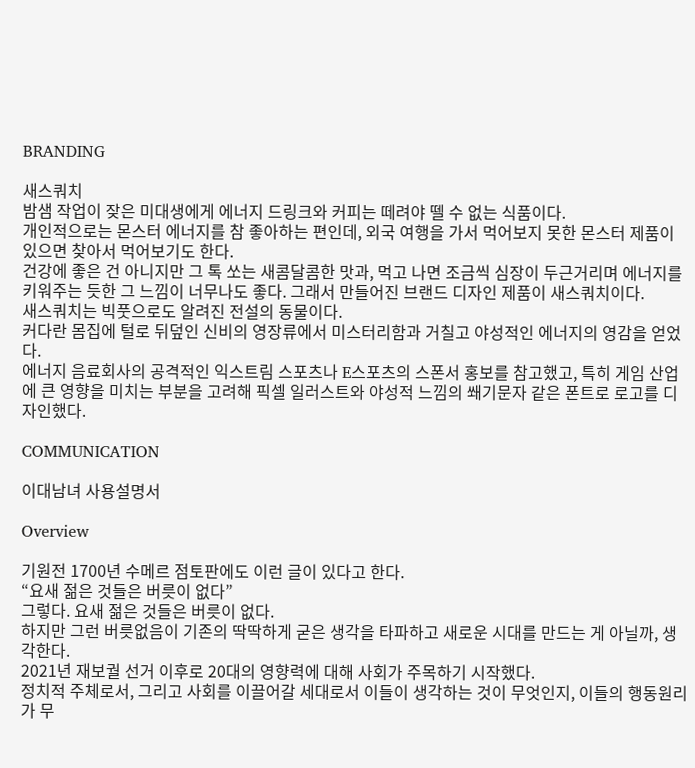BRANDING

새스쿼치
밤샘 작업이 잦은 미대생에게 에너지 드링크와 커피는 떼려야 뗄 수 없는 식품이다.
개인적으로는 몬스터 에너지를 참 좋아하는 편인데, 외국 여행을 가서 먹어보지 못한 몬스터 제품이 있으면 찾아서 먹어보기도 한다.
건강에 좋은 건 아니지만 그 톡 쏘는 새콤달콤한 맛과, 먹고 나면 조금씩 심장이 두근거리며 에너지를 키워주는 듯한 그 느낌이 너무나도 좋다. 그래서 만들어진 브랜드 디자인 제품이 새스쿼치이다.
새스쿼치는 빅풋으로도 알려진 전설의 동물이다.
커다란 몸집에 털로 뒤덮인 신비의 영장류에서 미스터리함과 거칠고 야성적인 에너지의 영감을 얻었다.
에너지 음료회사의 공격적인 익스트림 스포츠나 E스포츠의 스폰서 홍보를 참고했고, 특히 게임 산업에 큰 영향을 미치는 부분을 고려해 픽셀 일러스트와 야성적 느낌의 쐐기문자 같은 폰트로 로고를 디자인했다.

COMMUNICATION

이대남녀 사용설명서

Overview

기원전 1700년 수메르 점토판에도 이런 글이 있다고 한다.
“요새 젊은 것들은 버릇이 없다”
그렇다. 요새 젊은 것들은 버릇이 없다.
하지만 그런 버릇없음이 기존의 딱딱하게 굳은 생각을 타파하고 새로운 시대를 만드는 게 아닐까, 생각한다.
2021년 재보궐 선거 이후로 20대의 영향력에 대해 사회가 주목하기 시작했다.
정치적 주체로서, 그리고 사회를 이끌어갈 세대로서 이들이 생각하는 것이 무엇인지, 이들의 행동원리가 무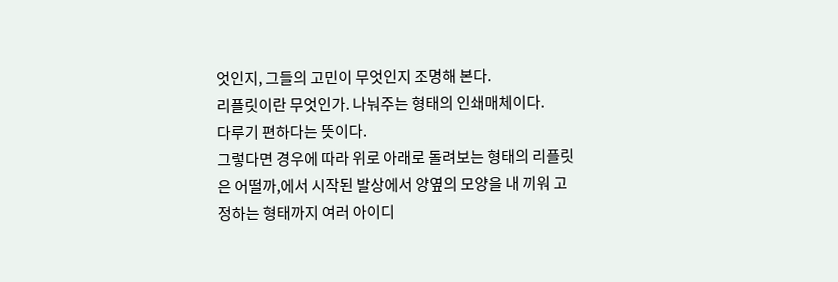엇인지, 그들의 고민이 무엇인지 조명해 본다.
리플릿이란 무엇인가. 나눠주는 형태의 인쇄매체이다.
다루기 편하다는 뜻이다.
그렇다면 경우에 따라 위로 아래로 돌려보는 형태의 리플릿은 어떨까,에서 시작된 발상에서 양옆의 모양을 내 끼워 고정하는 형태까지 여러 아이디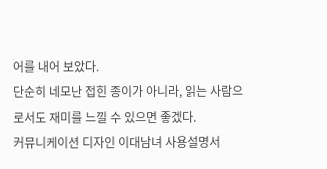어를 내어 보았다.
단순히 네모난 접힌 종이가 아니라, 읽는 사람으로서도 재미를 느낄 수 있으면 좋겠다.
커뮤니케이션 디자인 이대남녀 사용설명서